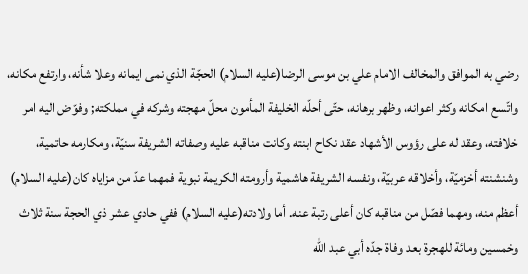رضي به الموافق والمخالف الامام علي بن موسى الرضا(عليه السلام) الحجّة الذي نمى ايمانه وعلا شأنه، وارتفع مكانه، واتّسع امكانه وكثر اعوانه، وظهر برهانه، حتّى أحلّه الخليفة المأمون محلّ مهجته وشركه في مملكته; وفوّض اليه امر خلافته، وعقد له على رؤوس الأشهاد عقد نكاح ابنته وكانت مناقبه عليه وصفاته الشريفة سنيّة، ومكارمه حاتمية، وشنشنته أخزميّة، وأخلاقه عربيّة، ونفسه الشريفة هاشمية وأرومته الكريمة نبوية فمهما عدّ من مزاياه كان(عليه السلام) أعظم منه، ومهما فصّل من مناقبه كان أعلى رتبة عنه. أما ولادته(عليه السلام) ففي حادي عشر ذي الحجة سنة ثلاث وخمسين ومائة للهجرة بعد وفاة جدّه أبي عبد الله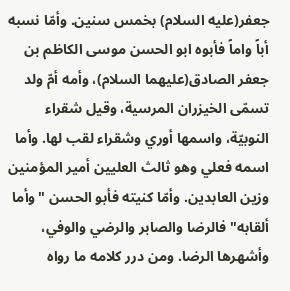جعفر(عليه السلام) بخمس سنين. وأمّا نسبه أباً واماً فأبوه ابو الحسن موسى الكاظم بن جعفر الصادق(عليهما السلام)، وأمه أمّ ولد تسمّى الخيزران المرسية، وقيل شقراء النوبيّة، واسمها أوري وشقراء لقب لها. وأما اسمه فعلي وهو ثالث العليين أمير المؤمنين وزين العابدين. وأمّا كنيته فأبو الحسن "وأما ألقابه" فالرضا والصابر والرضي والوفي، وأشهرها الرضا. ومن درر كلامه ما رواه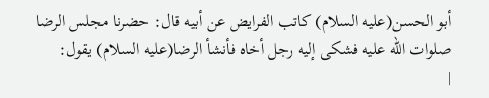أبو الحسن(عليه السلام) كاتب الفرايض عن أبيه قال: حضرنا مجلس الرضا صلوات الله عليه فشكى إليه رجل أخاه فأنشأ الرضا(عليه السلام) يقول:
|